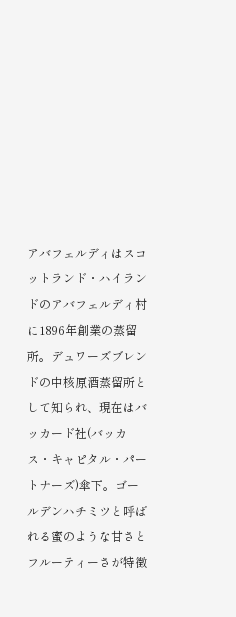アバフェルディはスコットランド・ハイランドのアバフェルディ村に1896年創業の蒸留所。デュワーズブレンドの中核原酒蒸留所として知られ、現在はバッカード社(バッカス・キャピタル・パートナーズ)傘下。ゴールデンハチミツと呼ばれる蜜のような甘さとフルーティーさが特徴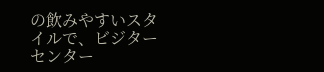の飲みやすいスタイルで、ビジターセンター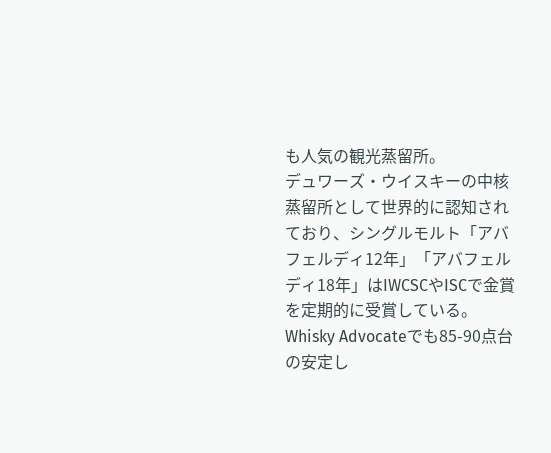も人気の観光蒸留所。
デュワーズ・ウイスキーの中核蒸留所として世界的に認知されており、シングルモルト「アバフェルディ12年」「アバフェルディ18年」はIWCSCやISCで金賞を定期的に受賞している。Whisky Advocateでも85-90点台の安定し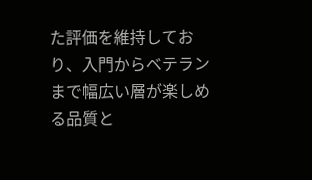た評価を維持しており、入門からベテランまで幅広い層が楽しめる品質と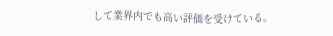して業界内でも高い評価を受けている。